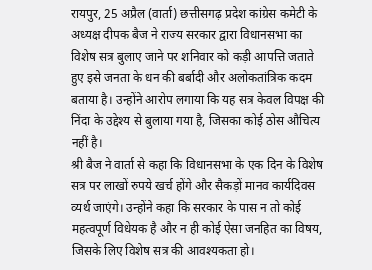रायपुर, 25 अप्रैल (वार्ता) छत्तीसगढ़ प्रदेश कांग्रेस कमेटी के अध्यक्ष दीपक बैज ने राज्य सरकार द्वारा विधानसभा का विशेष सत्र बुलाए जाने पर शनिवार को कड़ी आपत्ति जताते हुए इसे जनता के धन की बर्बादी और अलोकतांत्रिक कदम बताया है। उन्होंने आरोप लगाया कि यह सत्र केवल विपक्ष की निंदा के उद्देश्य से बुलाया गया है, जिसका कोई ठोस औचित्य नहीं है।
श्री बैज ने वार्ता से कहा कि विधानसभा के एक दिन के विशेष सत्र पर लाखों रुपये खर्च होंगे और सैकड़ों मानव कार्यदिवस व्यर्थ जाएंगे। उन्होंने कहा कि सरकार के पास न तो कोई महत्वपूर्ण विधेयक है और न ही कोई ऐसा जनहित का विषय, जिसके लिए विशेष सत्र की आवश्यकता हो।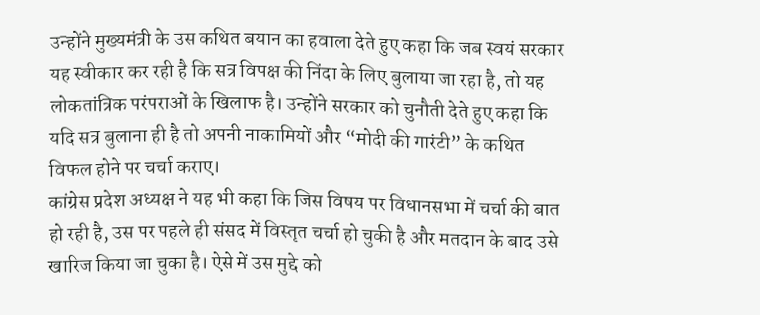उन्होंने मुख्यमंत्री के उस कथित बयान का हवाला देते हुए कहा कि जब स्वयं सरकार यह स्वीकार कर रही है कि सत्र विपक्ष की निंदा के लिए बुलाया जा रहा है, तो यह लोकतांत्रिक परंपराओं के खिलाफ है। उन्होंने सरकार को चुनौती देते हुए कहा कि यदि सत्र बुलाना ही है तो अपनी नाकामियों और “मोदी की गारंटी” के कथित विफल होने पर चर्चा कराए।
कांग्रेस प्रदेश अध्यक्ष ने यह भी कहा कि जिस विषय पर विधानसभा में चर्चा की बात हो रही है, उस पर पहले ही संसद में विस्तृत चर्चा हो चुकी है और मतदान के बाद उसे खारिज किया जा चुका है। ऐसे में उस मुद्दे को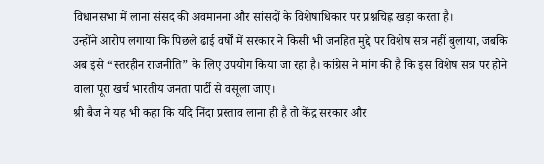विधानसभा में लाना संसद की अवमानना और सांसदों के विशेषाधिकार पर प्रश्नचिह्न खड़ा करता है।
उन्होंने आरोप लगाया कि पिछले ढाई वर्षों में सरकार ने किसी भी जनहित मुद्दे पर विशेष सत्र नहीं बुलाया, जबकि अब इसे “स्तरहीन राजनीति” के लिए उपयोग किया जा रहा है। कांग्रेस ने मांग की है कि इस विशेष सत्र पर होने वाला पूरा खर्च भारतीय जनता पार्टी से वसूला जाए।
श्री बैज ने यह भी कहा कि यदि निंदा प्रस्ताव लाना ही है तो केंद्र सरकार और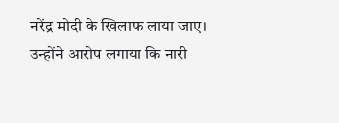नरेंद्र मोदी के खिलाफ लाया जाए। उन्होंने आरोप लगाया कि नारी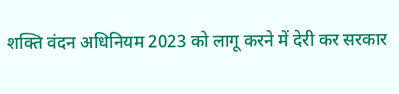शक्ति वंदन अधिनियम 2023 को लागू करने में देरी कर सरकार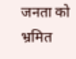जनता को भ्रमित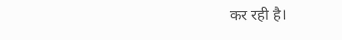कर रही है।